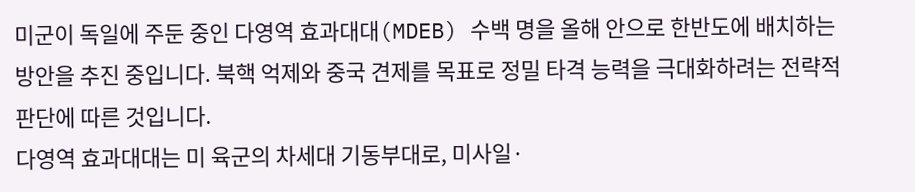미군이 독일에 주둔 중인 다영역 효과대대(MDEB) 수백 명을 올해 안으로 한반도에 배치하는 방안을 추진 중입니다. 북핵 억제와 중국 견제를 목표로 정밀 타격 능력을 극대화하려는 전략적 판단에 따른 것입니다.
다영역 효과대대는 미 육군의 차세대 기동부대로, 미사일·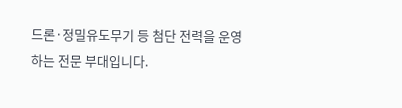드론·정밀유도무기 등 첨단 전력을 운영하는 전문 부대입니다.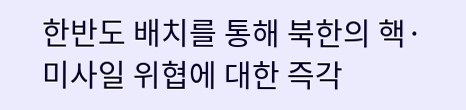한반도 배치를 통해 북한의 핵·미사일 위협에 대한 즉각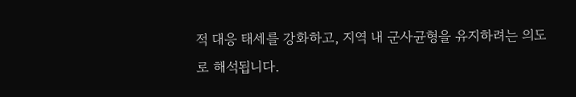적 대응 태세를 강화하고, 지역 내 군사균형을 유지하려는 의도로 해석됩니다.